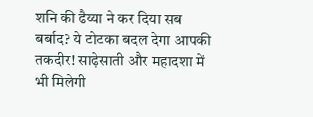शनि की ढैय्या ने कर दिया सब बर्बाद? ये टोटका बदल देगा आपकी तकदीर! साढ़ेसाती और महादशा में भी मिलेगी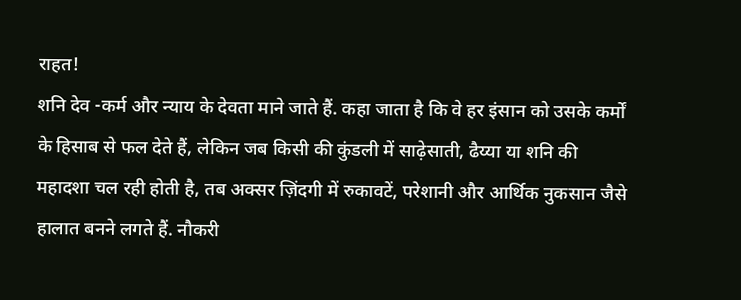राहत!
शनि देव -कर्म और न्याय के देवता माने जाते हैं. कहा जाता है कि वे हर इंसान को उसके कर्मों के हिसाब से फल देते हैं, लेकिन जब किसी की कुंडली में साढ़ेसाती, ढैय्या या शनि की महादशा चल रही होती है, तब अक्सर ज़िंदगी में रुकावटें, परेशानी और आर्थिक नुकसान जैसे हालात बनने लगते हैं. नौकरी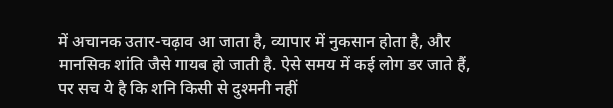में अचानक उतार-चढ़ाव आ जाता है, व्यापार में नुकसान होता है, और मानसिक शांति जैसे गायब हो जाती है. ऐसे समय में कई लोग डर जाते हैं, पर सच ये है कि शनि किसी से दुश्मनी नहीं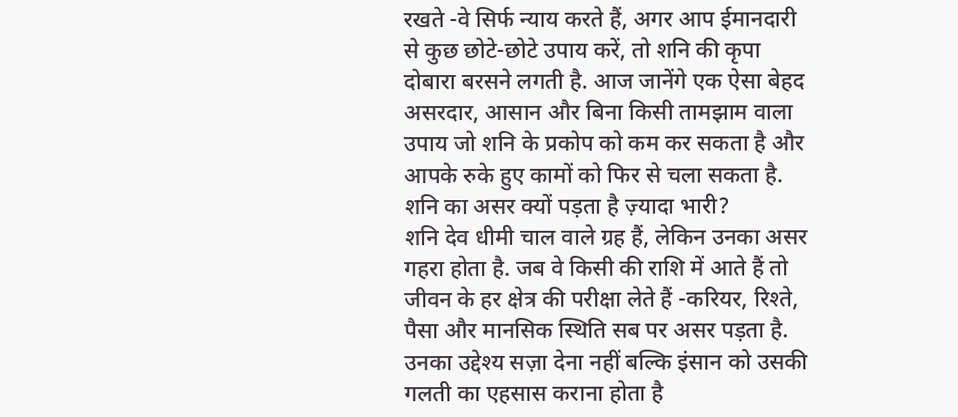रखते -वे सिर्फ न्याय करते हैं, अगर आप ईमानदारी से कुछ छोटे-छोटे उपाय करें, तो शनि की कृपा दोबारा बरसने लगती है. आज जानेंगे एक ऐसा बेहद असरदार, आसान और बिना किसी तामझाम वाला उपाय जो शनि के प्रकोप को कम कर सकता है और आपके रुके हुए कामों को फिर से चला सकता है.
शनि का असर क्यों पड़ता है ज़्यादा भारी?
शनि देव धीमी चाल वाले ग्रह हैं, लेकिन उनका असर गहरा होता है. जब वे किसी की राशि में आते हैं तो जीवन के हर क्षेत्र की परीक्षा लेते हैं -करियर, रिश्ते, पैसा और मानसिक स्थिति सब पर असर पड़ता है. उनका उद्देश्य सज़ा देना नहीं बल्कि इंसान को उसकी गलती का एहसास कराना होता है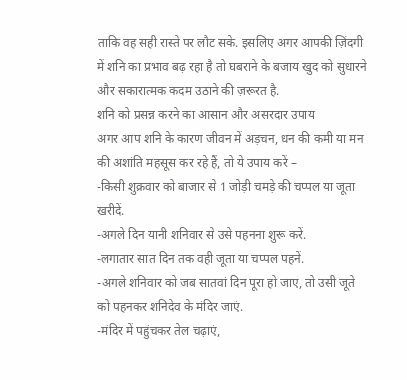ताकि वह सही रास्ते पर लौट सके. इसलिए अगर आपकी ज़िंदगी में शनि का प्रभाव बढ़ रहा है तो घबराने के बजाय खुद को सुधारने और सकारात्मक कदम उठाने की ज़रूरत है.
शनि को प्रसन्न करने का आसान और असरदार उपाय
अगर आप शनि के कारण जीवन में अड़चन, धन की कमी या मन की अशांति महसूस कर रहे हैं, तो ये उपाय करें –
-किसी शुक्रवार को बाजार से 1 जोड़ी चमड़े की चप्पल या जूता खरीदें.
-अगले दिन यानी शनिवार से उसे पहनना शुरू करें.
-लगातार सात दिन तक वही जूता या चप्पल पहनें.
-अगले शनिवार को जब सातवां दिन पूरा हो जाए, तो उसी जूते को पहनकर शनिदेव के मंदिर जाएं.
-मंदिर में पहुंचकर तेल चढ़ाएं,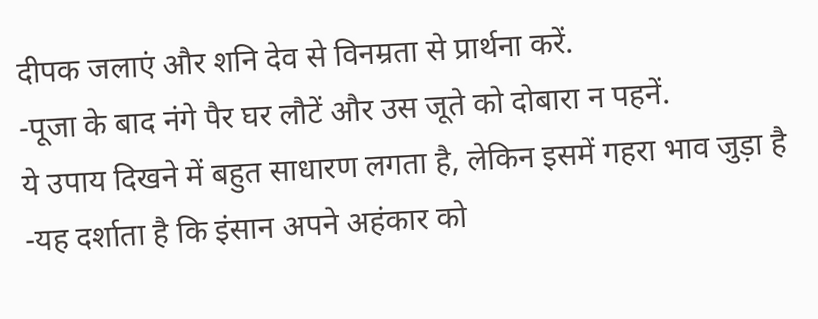दीपक जलाएं और शनि देव से विनम्रता से प्रार्थना करें.
-पूजा के बाद नंगे पैर घर लौटें और उस जूते को दोबारा न पहनें.
ये उपाय दिखने में बहुत साधारण लगता है, लेकिन इसमें गहरा भाव जुड़ा है -यह दर्शाता है कि इंसान अपने अहंकार को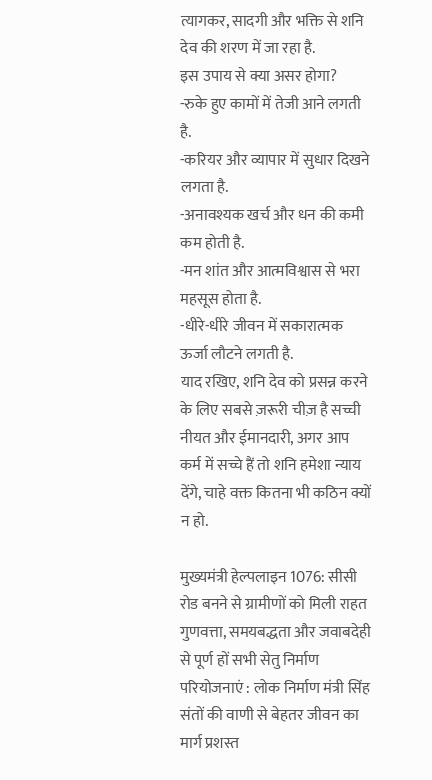त्यागकर, सादगी और भक्ति से शनि देव की शरण में जा रहा है.
इस उपाय से क्या असर होगा?
-रुके हुए कामों में तेजी आने लगती है.
-करियर और व्यापार में सुधार दिखने लगता है.
-अनावश्यक खर्च और धन की कमी कम होती है.
-मन शांत और आत्मविश्वास से भरा महसूस होता है.
-धीरे-धीरे जीवन में सकारात्मक ऊर्जा लौटने लगती है.
याद रखिए, शनि देव को प्रसन्न करने के लिए सबसे ज़रूरी चीज़ है सच्ची नीयत और ईमानदारी, अगर आप कर्म में सच्चे हैं तो शनि हमेशा न्याय देंगे, चाहे वक्त कितना भी कठिन क्यों न हो.

मुख्यमंत्री हेल्पलाइन 1076: सीसी रोड बनने से ग्रामीणों को मिली राहत
गुणवत्ता, समयबद्धता और जवाबदेही से पूर्ण हों सभी सेतु निर्माण परियोजनाएं : लोक निर्माण मंत्री सिंह
संतों की वाणी से बेहतर जीवन का मार्ग प्रशस्त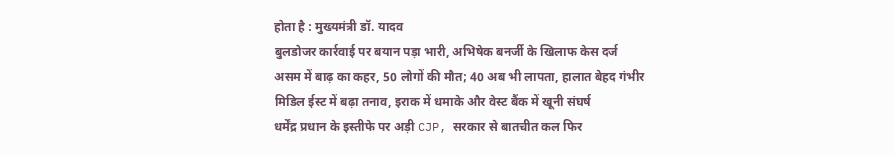होता है : मुख्यमंत्री डॉ. यादव
बुलडोजर कार्रवाई पर बयान पड़ा भारी, अभिषेक बनर्जी के खिलाफ केस दर्ज
असम में बाढ़ का कहर, 50 लोगों की मौत; 40 अब भी लापता, हालात बेहद गंभीर
मिडिल ईस्ट में बढ़ा तनाव, इराक में धमाके और वेस्ट बैंक में खूनी संघर्ष
धर्मेंद्र प्रधान के इस्तीफे पर अड़ी CJP, सरकार से बातचीत कल फिर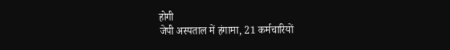होगी
जेपी अस्पताल में हंगामा, 21 कर्मचारियों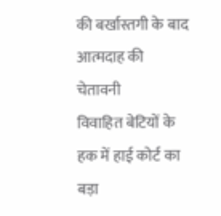की बर्खास्तगी के बाद आत्मदाह की चेतावनी
विवाहित बेटियों के हक में हाई कोर्ट का बड़ा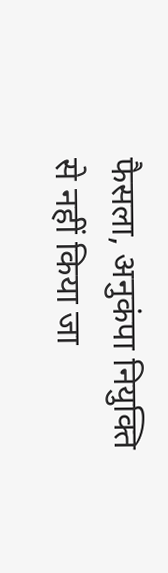फैसला, अनुकंपा नियुक्ति से नहीं किया जा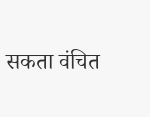सकता वंचित